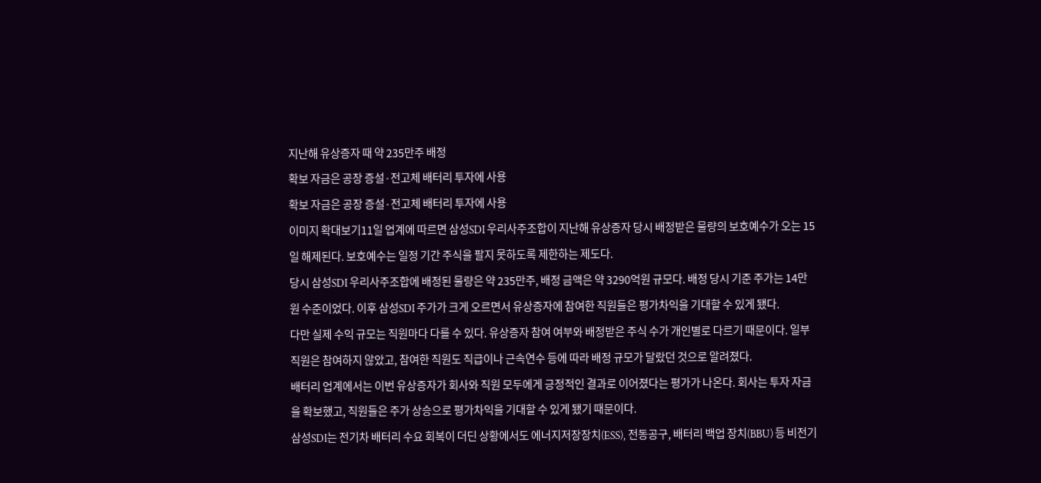지난해 유상증자 때 약 235만주 배정
확보 자금은 공장 증설·전고체 배터리 투자에 사용
확보 자금은 공장 증설·전고체 배터리 투자에 사용
이미지 확대보기11일 업계에 따르면 삼성SDI 우리사주조합이 지난해 유상증자 당시 배정받은 물량의 보호예수가 오는 15일 해제된다. 보호예수는 일정 기간 주식을 팔지 못하도록 제한하는 제도다.
당시 삼성SDI 우리사주조합에 배정된 물량은 약 235만주, 배정 금액은 약 3290억원 규모다. 배정 당시 기준 주가는 14만원 수준이었다. 이후 삼성SDI 주가가 크게 오르면서 유상증자에 참여한 직원들은 평가차익을 기대할 수 있게 됐다.
다만 실제 수익 규모는 직원마다 다를 수 있다. 유상증자 참여 여부와 배정받은 주식 수가 개인별로 다르기 때문이다. 일부 직원은 참여하지 않았고, 참여한 직원도 직급이나 근속연수 등에 따라 배정 규모가 달랐던 것으로 알려졌다.
배터리 업계에서는 이번 유상증자가 회사와 직원 모두에게 긍정적인 결과로 이어졌다는 평가가 나온다. 회사는 투자 자금을 확보했고, 직원들은 주가 상승으로 평가차익을 기대할 수 있게 됐기 때문이다.
삼성SDI는 전기차 배터리 수요 회복이 더딘 상황에서도 에너지저장장치(ESS), 전동공구, 배터리 백업 장치(BBU) 등 비전기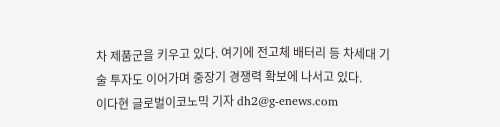차 제품군을 키우고 있다. 여기에 전고체 배터리 등 차세대 기술 투자도 이어가며 중장기 경쟁력 확보에 나서고 있다.
이다현 글로벌이코노믹 기자 dh2@g-enews.com